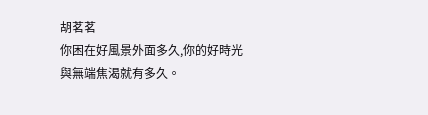胡茗茗
你困在好風景外面多久,你的好時光
與無端焦渴就有多久。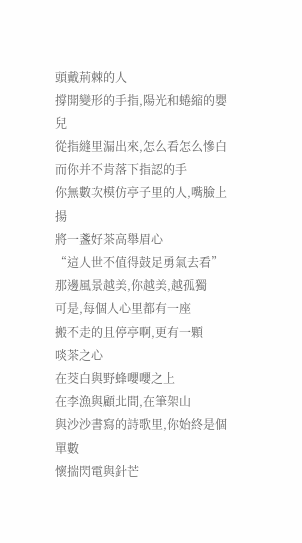頭戴荊棘的人
撐開變形的手指,陽光和蜷縮的嬰兒
從指縫里漏出來,怎么看怎么慘白
而你并不肯落下指認的手
你無數次模仿亭子里的人,嘴臉上揚
將一盞好茶高舉眉心
“這人世不值得鼓足勇氣去看”
那邊風景越美,你越美,越孤獨
可是,每個人心里都有一座
搬不走的且停亭啊,更有一顆
啖茶之心
在茭白與野蜂嚶嚶之上
在李漁與顧北間,在筆架山
與沙沙書寫的詩歌里,你始終是個單數
懷揣閃電與針芒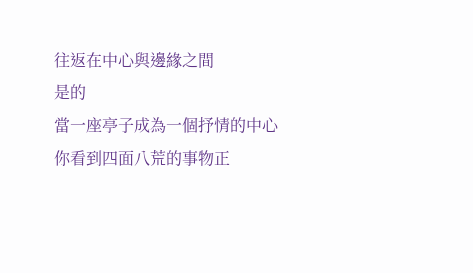往返在中心與邊緣之間
是的
當一座亭子成為一個抒情的中心
你看到四面八荒的事物正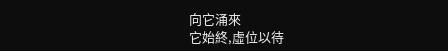向它涌來
它始終,虛位以待